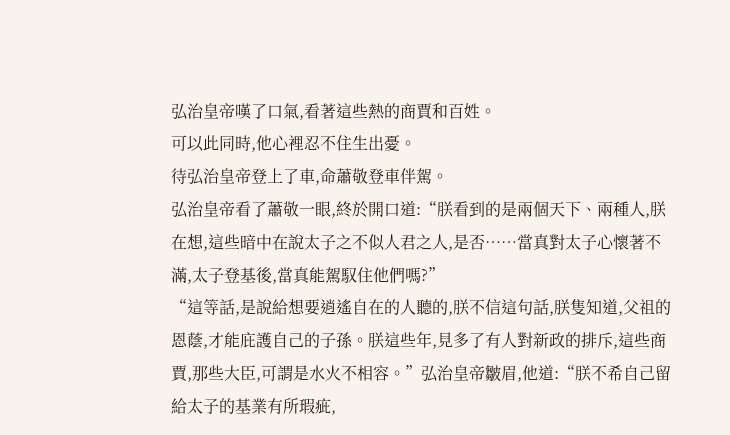弘治皇帝嘆了口氣,看著這些熱的商賈和百姓。
可以此同時,他心裡忍不住生出憂。
待弘治皇帝登上了車,命蕭敬登車伴駕。
弘治皇帝看了蕭敬一眼,終於開口道:“朕看到的是兩個天下、兩種人,朕在想,這些暗中在說太子之不似人君之人,是否……當真對太子心懷著不滿,太子登基後,當真能駕馭住他們嗎?”
“這等話,是說給想要逍遙自在的人聽的,朕不信這句話,朕隻知道,父祖的恩蔭,才能庇護自己的子孫。朕這些年,見多了有人對新政的排斥,這些商賈,那些大臣,可謂是水火不相容。”弘治皇帝皺眉,他道:“朕不希自己留給太子的基業有所瑕疵,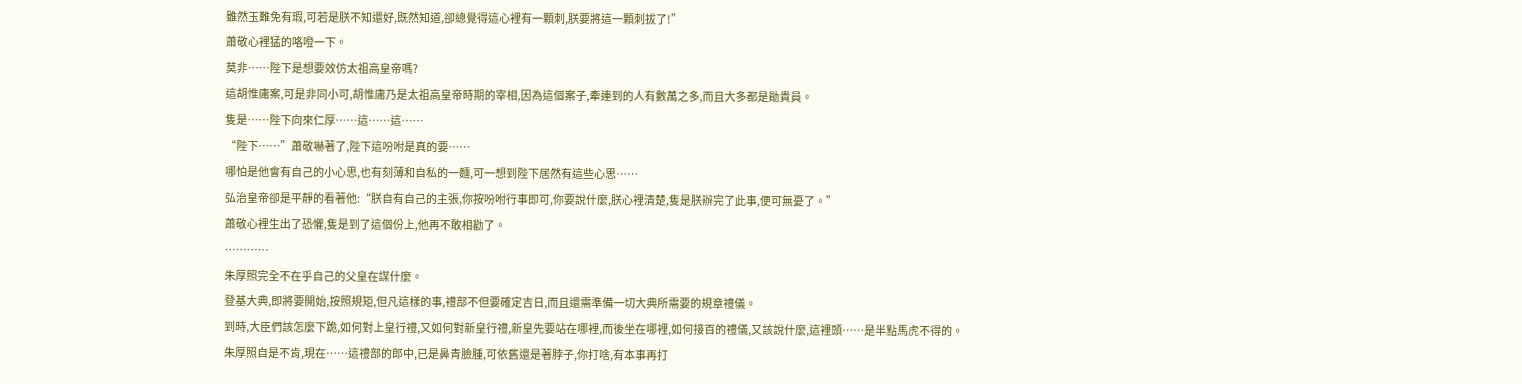雖然玉難免有瑕,可若是朕不知還好,既然知道,卻總覺得這心裡有一顆刺,朕要將這一顆刺拔了!”
蕭敬心裡猛的咯噔一下。
莫非……陛下是想要效仿太祖高皇帝嗎?
這胡惟庸案,可是非同小可,胡惟庸乃是太祖高皇帝時期的宰相,因為這個案子,牽連到的人有數萬之多,而且大多都是勛貴員。
隻是……陛下向來仁厚……這……這……
“陛下……”蕭敬嚇著了,陛下這吩咐是真的要……
哪怕是他會有自己的小心思,也有刻薄和自私的一麵,可一想到陛下居然有這些心思……
弘治皇帝卻是平靜的看著他:“朕自有自己的主張,你按吩咐行事即可,你要說什麼,朕心裡清楚,隻是朕辦完了此事,便可無憂了。”
蕭敬心裡生出了恐懼,隻是到了這個份上,他再不敢相勸了。
…………
朱厚照完全不在乎自己的父皇在謀什麼。
登基大典,即將要開始,按照規矩,但凡這樣的事,禮部不但要確定吉日,而且還需準備一切大典所需要的規章禮儀。
到時,大臣們該怎麼下跪,如何對上皇行禮,又如何對新皇行禮,新皇先要站在哪裡,而後坐在哪裡,如何接百的禮儀,又該說什麼,這裡頭……是半點馬虎不得的。
朱厚照自是不肯,現在……這禮部的郎中,已是鼻青臉腫,可依舊還是著脖子,你打啥,有本事再打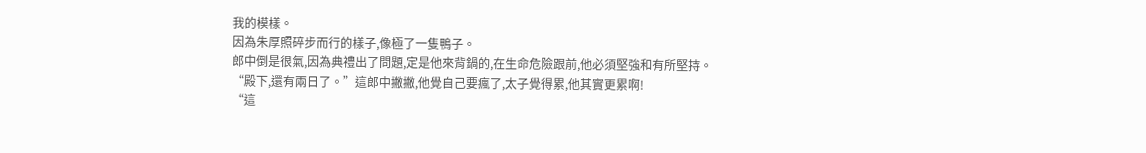我的模樣。
因為朱厚照碎步而行的樣子,像極了一隻鴨子。
郎中倒是很氣,因為典禮出了問題,定是他來背鍋的,在生命危險跟前,他必須堅強和有所堅持。
“殿下,還有兩日了。”這郎中撇撇,他覺自己要瘋了,太子覺得累,他其實更累啊!
“這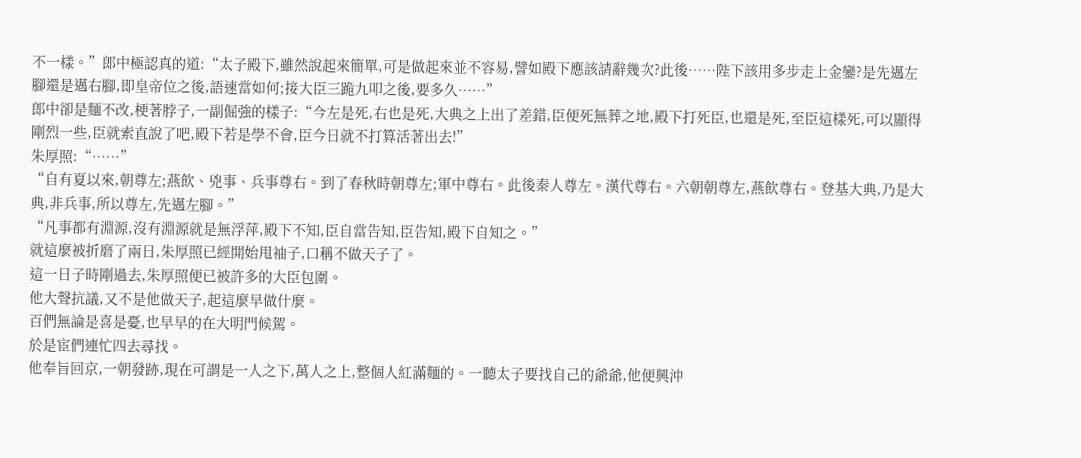不一樣。”郎中極認真的道:“太子殿下,雖然說起來簡單,可是做起來並不容易,譬如殿下應該請辭幾次?此後……陛下該用多步走上金鑾?是先邁左腳還是邁右腳,即皇帝位之後,語速當如何;接大臣三跪九叩之後,要多久……”
郎中卻是麵不改,梗著脖子,一副倔強的樣子:“今左是死,右也是死,大典之上出了差錯,臣便死無葬之地,殿下打死臣,也還是死,至臣這樣死,可以顯得剛烈一些,臣就索直說了吧,殿下若是學不會,臣今日就不打算活著出去!”
朱厚照:“……”
“自有夏以來,朝尊左;燕飲、兇事、兵事尊右。到了春秋時朝尊左;軍中尊右。此後秦人尊左。漢代尊右。六朝朝尊左,燕飲尊右。登基大典,乃是大典,非兵事,所以尊左,先邁左腳。”
“凡事都有淵源,沒有淵源就是無浮萍,殿下不知,臣自當告知,臣告知,殿下自知之。”
就這麼被折磨了兩日,朱厚照已經開始甩袖子,口稱不做天子了。
這一日子時剛過去,朱厚照便已被許多的大臣包圍。
他大聲抗議,又不是他做天子,起這麼早做什麼。
百們無論是喜是憂,也早早的在大明門候駕。
於是宦們連忙四去尋找。
他奉旨回京,一朝發跡,現在可謂是一人之下,萬人之上,整個人紅滿麵的。一聽太子要找自己的爺爺,他便興沖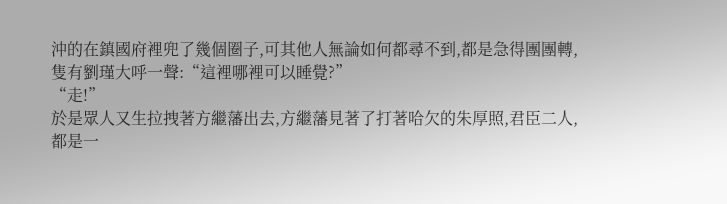沖的在鎮國府裡兜了幾個圈子,可其他人無論如何都尋不到,都是急得團團轉,隻有劉瑾大呼一聲:“這裡哪裡可以睡覺?”
“走!”
於是眾人又生拉拽著方繼藩出去,方繼藩見著了打著哈欠的朱厚照,君臣二人,都是一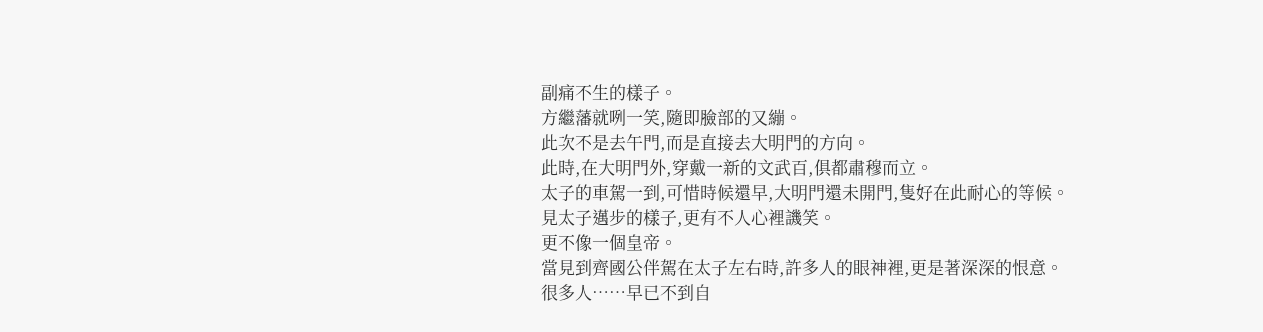副痛不生的樣子。
方繼藩就咧一笑,隨即臉部的又繃。
此次不是去午門,而是直接去大明門的方向。
此時,在大明門外,穿戴一新的文武百,俱都肅穆而立。
太子的車駕一到,可惜時候還早,大明門還未開門,隻好在此耐心的等候。
見太子邁步的樣子,更有不人心裡譏笑。
更不像一個皇帝。
當見到齊國公伴駕在太子左右時,許多人的眼神裡,更是著深深的恨意。
很多人……早已不到自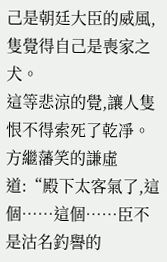己是朝廷大臣的威風,隻覺得自己是喪家之犬。
這等悲涼的覺,讓人隻恨不得索死了乾凈。
方繼藩笑的謙虛道:“殿下太客氣了,這個……這個……臣不是沽名釣譽的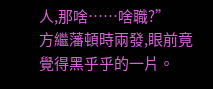人,那啥……啥職?”
方繼藩頓時兩發,眼前竟覺得黑乎乎的一片。